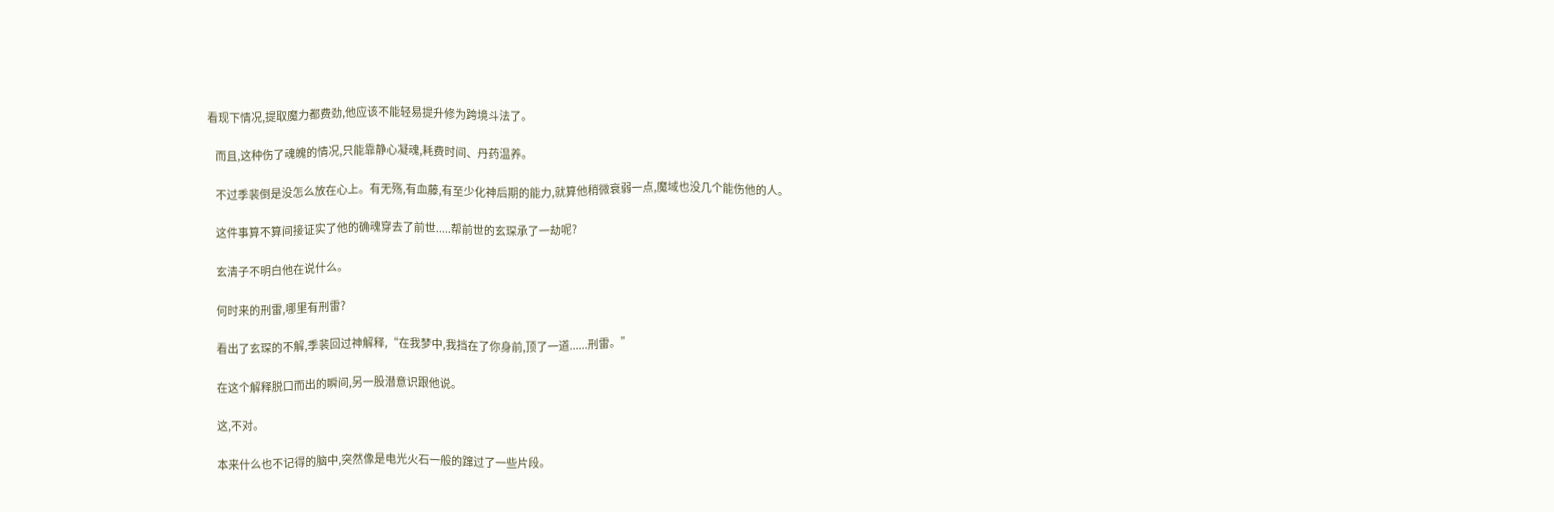看现下情况,提取魔力都费劲,他应该不能轻易提升修为跨境斗法了。

    而且,这种伤了魂魄的情况,只能靠静心凝魂,耗费时间、丹药温养。

    不过季裴倒是没怎么放在心上。有无殇,有血藤,有至少化神后期的能力,就算他稍微衰弱一点,魔域也没几个能伤他的人。

    这件事算不算间接证实了他的确魂穿去了前世.....帮前世的玄琛承了一劫呢?

    玄清子不明白他在说什么。

    何时来的刑雷,哪里有刑雷?

    看出了玄琛的不解,季裴回过神解释,“在我梦中,我挡在了你身前,顶了一道......刑雷。”

    在这个解释脱口而出的瞬间,另一股潜意识跟他说。

    这,不对。

    本来什么也不记得的脑中,突然像是电光火石一般的蹿过了一些片段。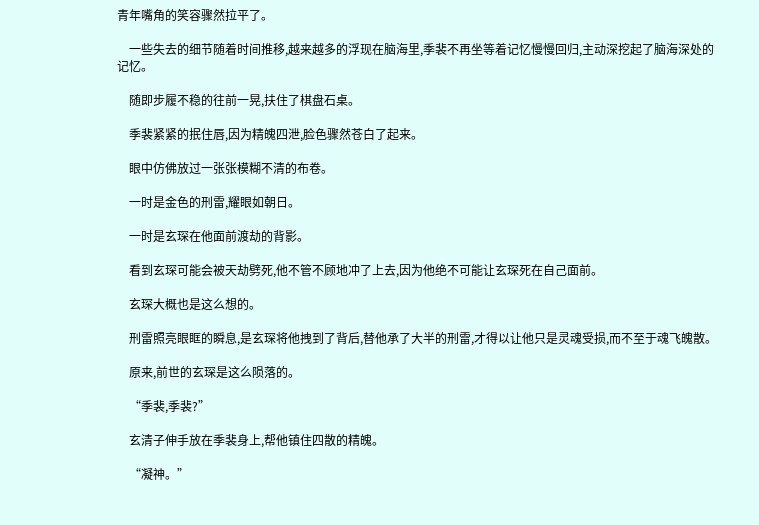青年嘴角的笑容骤然拉平了。

    一些失去的细节随着时间推移,越来越多的浮现在脑海里,季裴不再坐等着记忆慢慢回归,主动深挖起了脑海深处的记忆。

    随即步履不稳的往前一晃,扶住了棋盘石桌。

    季裴紧紧的抿住唇,因为精魄四泄,脸色骤然苍白了起来。

    眼中仿佛放过一张张模糊不清的布卷。

    一时是金色的刑雷,耀眼如朝日。

    一时是玄琛在他面前渡劫的背影。

    看到玄琛可能会被天劫劈死,他不管不顾地冲了上去,因为他绝不可能让玄琛死在自己面前。

    玄琛大概也是这么想的。

    刑雷照亮眼眶的瞬息,是玄琛将他拽到了背后,替他承了大半的刑雷,才得以让他只是灵魂受损,而不至于魂飞魄散。

    原来,前世的玄琛是这么陨落的。

    “季裴,季裴?”

    玄清子伸手放在季裴身上,帮他镇住四散的精魄。

    “凝神。”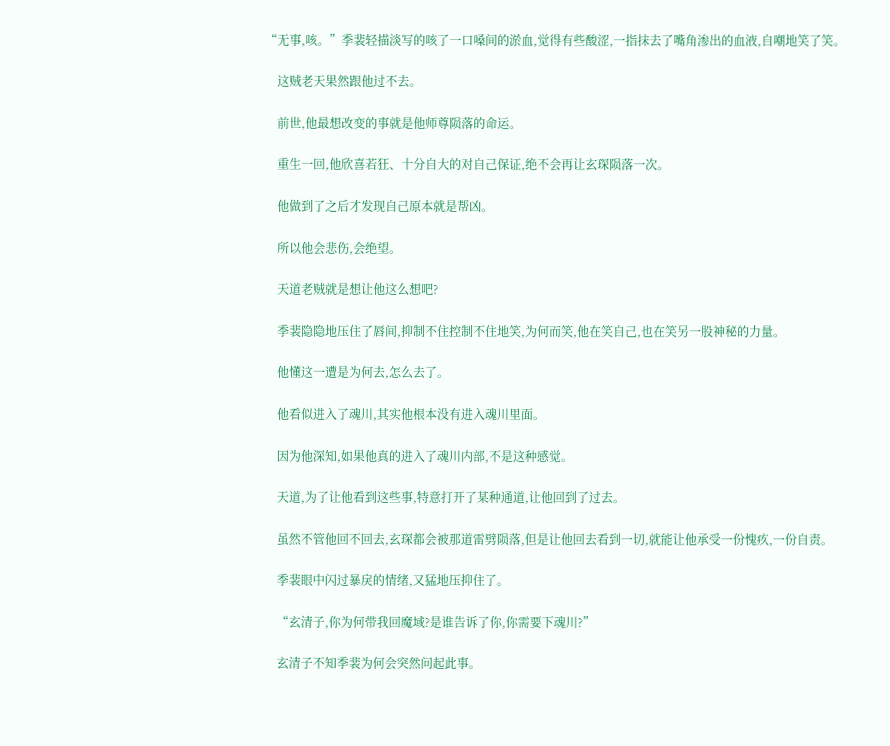“无事,咳。”季裴轻描淡写的咳了一口嗓间的淤血,觉得有些酸涩,一指抹去了嘴角渗出的血液,自嘲地笑了笑。

    这贼老天果然跟他过不去。

    前世,他最想改变的事就是他师尊陨落的命运。

    重生一回,他欣喜若狂、十分自大的对自己保证,绝不会再让玄琛陨落一次。

    他做到了之后才发现自己原本就是帮凶。

    所以他会悲伤,会绝望。

    天道老贼就是想让他这么想吧?

    季裴隐隐地压住了唇间,抑制不住控制不住地笑,为何而笑,他在笑自己,也在笑另一股神秘的力量。

    他懂这一遭是为何去,怎么去了。

    他看似进入了魂川,其实他根本没有进入魂川里面。

    因为他深知,如果他真的进入了魂川内部,不是这种感觉。

    天道,为了让他看到这些事,特意打开了某种通道,让他回到了过去。

    虽然不管他回不回去,玄琛都会被那道雷劈陨落,但是让他回去看到一切,就能让他承受一份愧疚,一份自责。

    季裴眼中闪过暴戾的情绪,又猛地压抑住了。

    “玄清子,你为何带我回魔域?是谁告诉了你,你需要下魂川?”

    玄清子不知季裴为何会突然问起此事。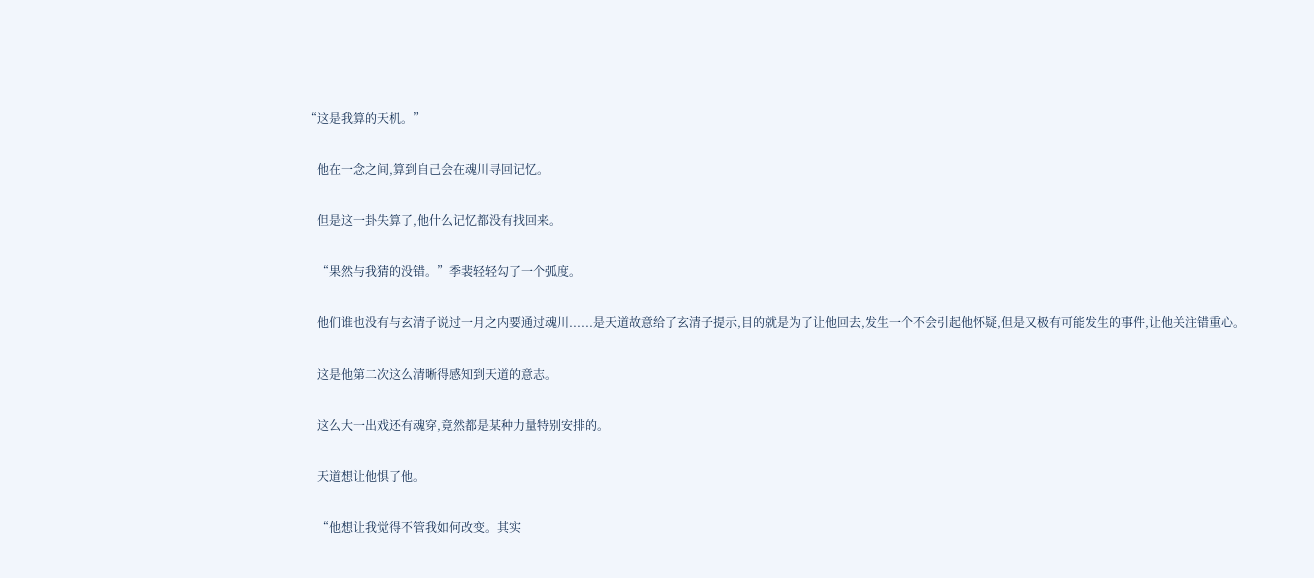“这是我算的天机。”

    他在一念之间,算到自己会在魂川寻回记忆。

    但是这一卦失算了,他什么记忆都没有找回来。

    “果然与我猜的没错。”季裴轻轻勾了一个弧度。

    他们谁也没有与玄清子说过一月之内要通过魂川......是天道故意给了玄清子提示,目的就是为了让他回去,发生一个不会引起他怀疑,但是又极有可能发生的事件,让他关注错重心。

    这是他第二次这么清晰得感知到天道的意志。

    这么大一出戏还有魂穿,竟然都是某种力量特别安排的。

    天道想让他惧了他。

    “他想让我觉得不管我如何改变。其实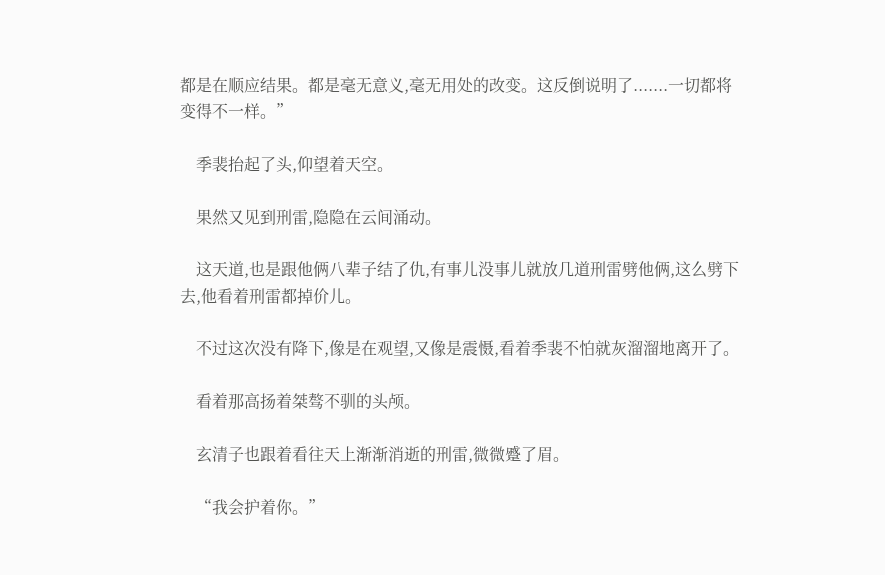都是在顺应结果。都是毫无意义,毫无用处的改变。这反倒说明了.......一切都将变得不一样。”

    季裴抬起了头,仰望着天空。

    果然又见到刑雷,隐隐在云间涌动。

    这天道,也是跟他俩八辈子结了仇,有事儿没事儿就放几道刑雷劈他俩,这么劈下去,他看着刑雷都掉价儿。

    不过这次没有降下,像是在观望,又像是震慑,看着季裴不怕就灰溜溜地离开了。

    看着那高扬着桀骜不驯的头颅。

    玄清子也跟着看往天上渐渐消逝的刑雷,微微蹙了眉。

    “我会护着你。”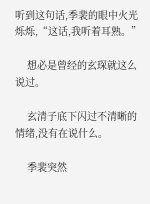听到这句话,季裴的眼中火光烁烁,“这话,我听着耳熟。”

    想必是曾经的玄琛就这么说过。

    玄清子底下闪过不清晰的情绪,没有在说什么。

    季裴突然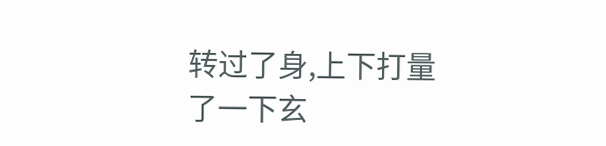转过了身,上下打量了一下玄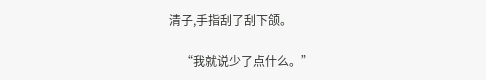清子,手指刮了刮下颌。

    “我就说少了点什么。”